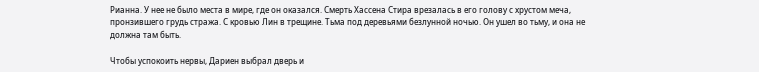Рианна. У нее не было места в мире, где он оказался. Смерть Хассена Стира врезалась в его голову с хрустом меча, пронзившего грудь стража. С кровью Лин в трещине. Тьма под деревьями безлунной ночью. Он ушел во тьму, и она не должна там быть.

Чтобы успокоить нервы, Дариен выбрал дверь и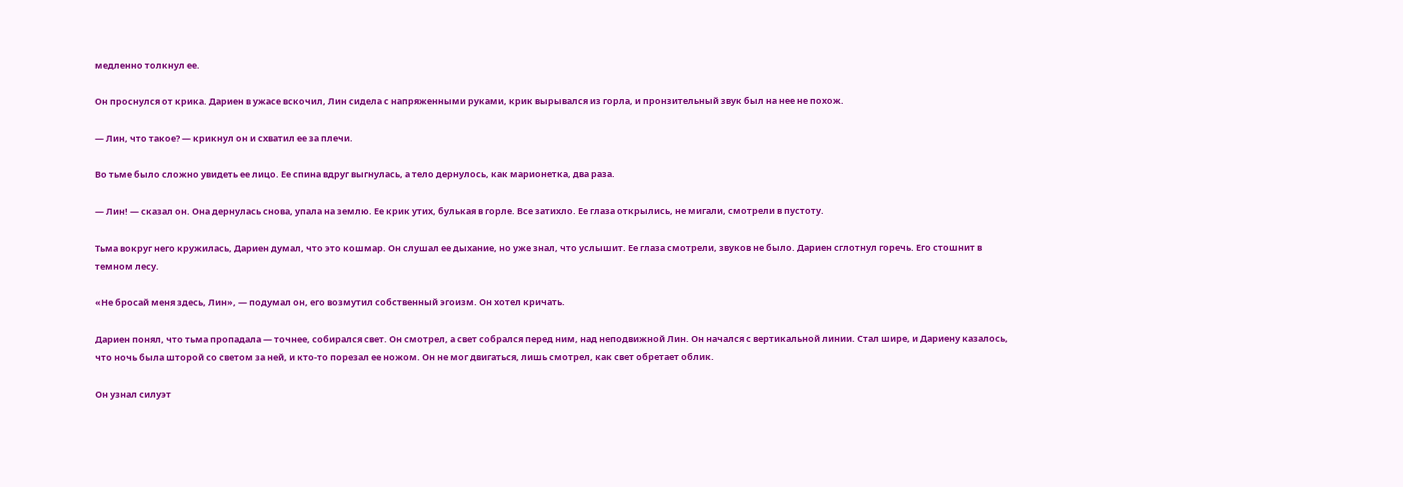медленно толкнул ее.

Он проснулся от крика. Дариен в ужасе вскочил, Лин сидела с напряженными руками, крик вырывался из горла, и пронзительный звук был на нее не похож.

— Лин, что такое? — крикнул он и схватил ее за плечи.

Во тьме было сложно увидеть ее лицо. Ее спина вдруг выгнулась, а тело дернулось, как марионетка, два раза.

— Лин! — сказал он. Она дернулась снова, упала на землю. Ее крик утих, булькая в горле. Все затихло. Ее глаза открылись, не мигали, смотрели в пустоту.

Тьма вокруг него кружилась, Дариен думал, что это кошмар. Он слушал ее дыхание, но уже знал, что услышит. Ее глаза смотрели, звуков не было. Дариен сглотнул горечь. Его стошнит в темном лесу.

«Не бросай меня здесь, Лин», — подумал он, его возмутил собственный эгоизм. Он хотел кричать.

Дариен понял, что тьма пропадала — точнее, собирался свет. Он смотрел, а свет собрался перед ним, над неподвижной Лин. Он начался с вертикальной линии. Стал шире, и Дариену казалось, что ночь была шторой со светом за ней, и кто-то порезал ее ножом. Он не мог двигаться, лишь смотрел, как свет обретает облик.

Он узнал силуэт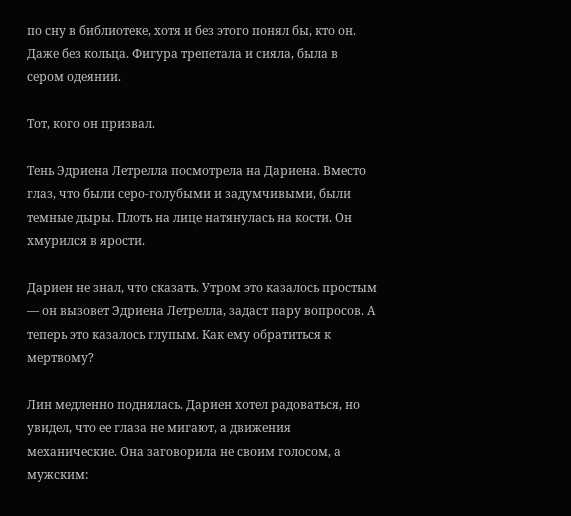по сну в библиотеке, хотя и без этого понял бы, кто он. Даже без кольца. Фигура трепетала и сияла, была в сером одеянии.

Тот, кого он призвал.

Тень Эдриена Летрелла посмотрела на Дариена. Вместо глаз, что были серо-голубыми и задумчивыми, были темные дыры. Плоть на лице натянулась на кости. Он хмурился в ярости.

Дариен не знал, что сказать. Утром это казалось простым — он вызовет Эдриена Летрелла, задаст пару вопросов. А теперь это казалось глупым. Как ему обратиться к мертвому?

Лин медленно поднялась. Дариен хотел радоваться, но увидел, что ее глаза не мигают, а движения механические. Она заговорила не своим голосом, а мужским: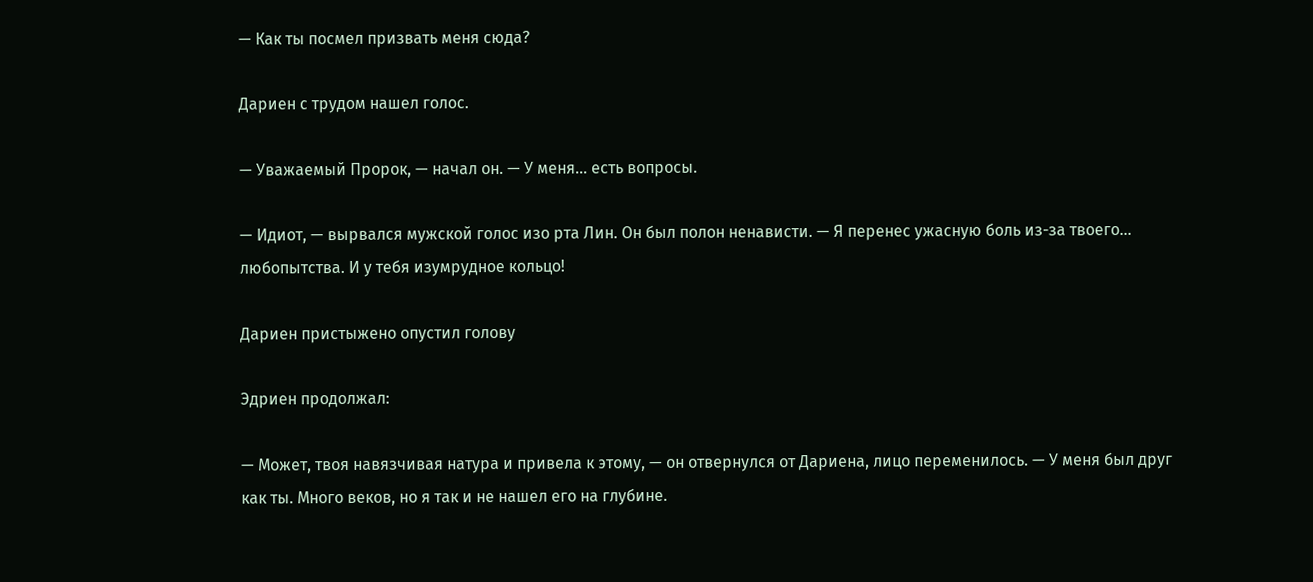— Как ты посмел призвать меня сюда?

Дариен с трудом нашел голос.

— Уважаемый Пророк, — начал он. — У меня… есть вопросы.

— Идиот, — вырвался мужской голос изо рта Лин. Он был полон ненависти. — Я перенес ужасную боль из-за твоего… любопытства. И у тебя изумрудное кольцо!

Дариен пристыжено опустил голову

Эдриен продолжал:

— Может, твоя навязчивая натура и привела к этому, — он отвернулся от Дариена, лицо переменилось. — У меня был друг как ты. Много веков, но я так и не нашел его на глубине.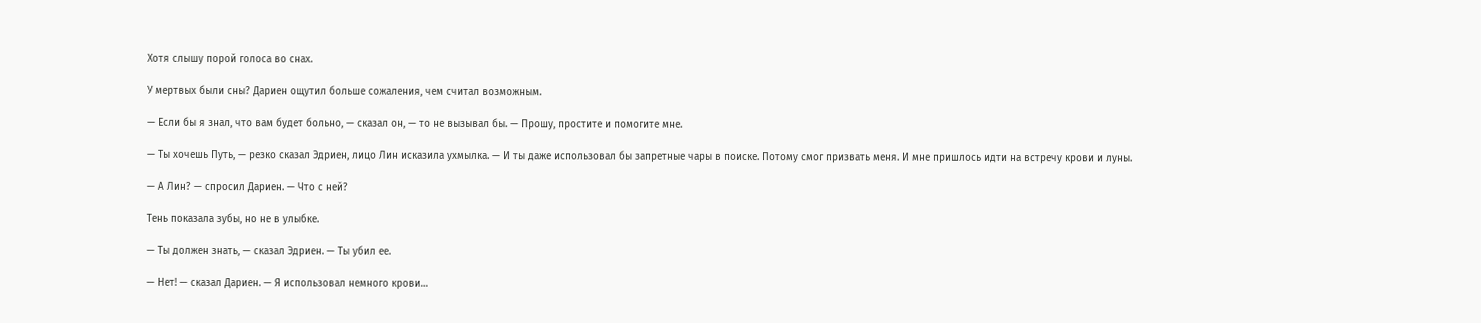Хотя слышу порой голоса во снах.

У мертвых были сны? Дариен ощутил больше сожаления, чем считал возможным.

— Если бы я знал, что вам будет больно, — сказал он, — то не вызывал бы. — Прошу, простите и помогите мне.

— Ты хочешь Путь, — резко сказал Эдриен, лицо Лин исказила ухмылка. — И ты даже использовал бы запретные чары в поиске. Потому смог призвать меня. И мне пришлось идти на встречу крови и луны.

— А Лин? — спросил Дариен. — Что с ней?

Тень показала зубы, но не в улыбке.

— Ты должен знать, — сказал Эдриен. — Ты убил ее.

— Нет! — сказал Дариен. — Я использовал немного крови…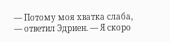— Потому моя хватка слаба, — ответил Эдриен. — Я скоро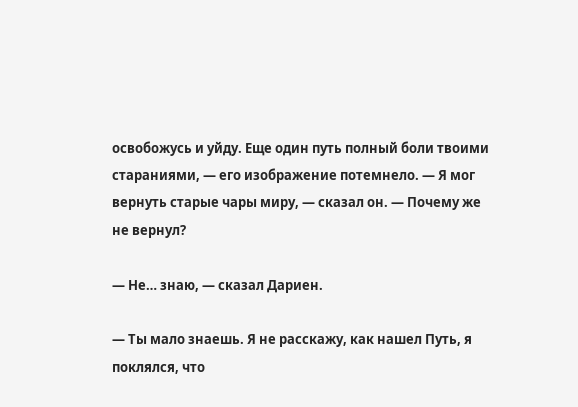освобожусь и уйду. Еще один путь полный боли твоими стараниями, — его изображение потемнело. — Я мог вернуть старые чары миру, — сказал он. — Почему же не вернул?

— Не… знаю, — сказал Дариен.

— Ты мало знаешь. Я не расскажу, как нашел Путь, я поклялся, что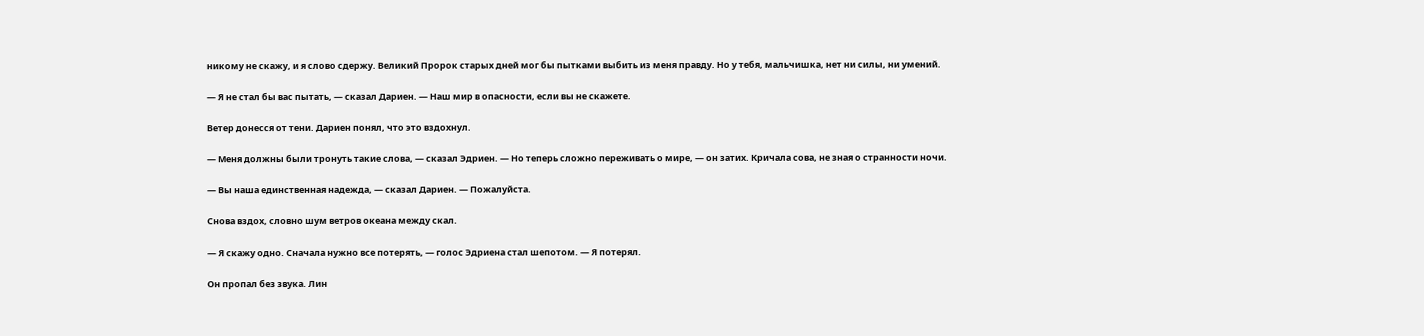никому не скажу, и я слово сдержу. Великий Пророк старых дней мог бы пытками выбить из меня правду. Но у тебя, мальчишка, нет ни силы, ни умений.

— Я не стал бы вас пытать, — сказал Дариен. — Наш мир в опасности, если вы не скажете.

Ветер донесся от тени. Дариен понял, что это вздохнул.

— Меня должны были тронуть такие слова, — сказал Эдриен. — Но теперь сложно переживать о мире, — он затих. Кричала сова, не зная о странности ночи.

— Вы наша единственная надежда, — сказал Дариен. — Пожалуйста.

Снова вздох, словно шум ветров океана между скал.

— Я скажу одно. Сначала нужно все потерять, — голос Эдриена стал шепотом. — Я потерял.

Он пропал без звука. Лин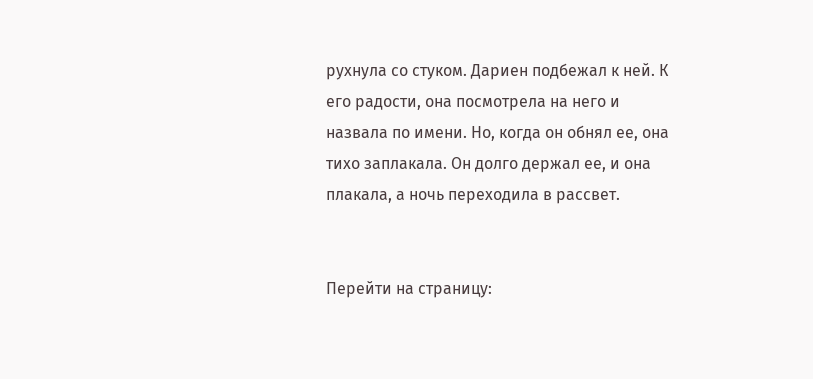рухнула со стуком. Дариен подбежал к ней. К его радости, она посмотрела на него и назвала по имени. Но, когда он обнял ее, она тихо заплакала. Он долго держал ее, и она плакала, а ночь переходила в рассвет.


Перейти на страницу: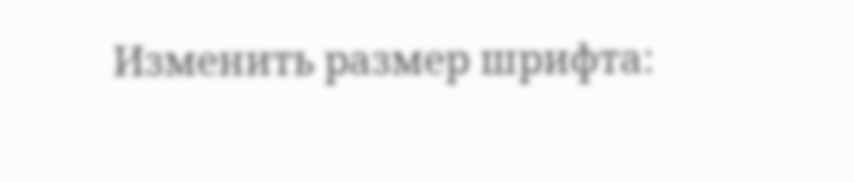Изменить размер шрифта: